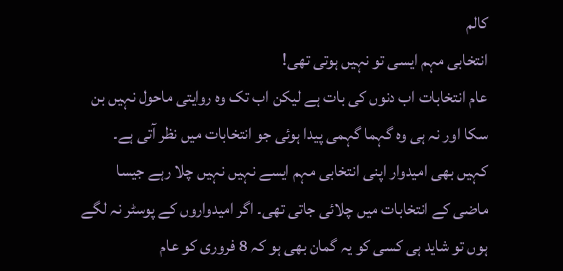کالم
انتخابی مہم ایسی تو نہیں ہوتی تھی!
عام انتخابات اب دنوں کی بات ہے لیکن اب تک وہ روایتی ماحول نہیں بن سکا اور نہ ہی وہ گہما گہمی پیدا ہوئی جو انتخابات میں نظر آتی ہے۔ کہیں بھی امیدوار اپنی انتخابی مہم ایسے نہیں نہیں چلا رہے جیسا ماضی کے انتخابات میں چلائی جاتی تھی۔ اگر امیدواروں کے پوسٹر نہ لگے ہوں تو شاید ہی کسی کو یہ گمان بھی ہو کہ 8 فروری کو عام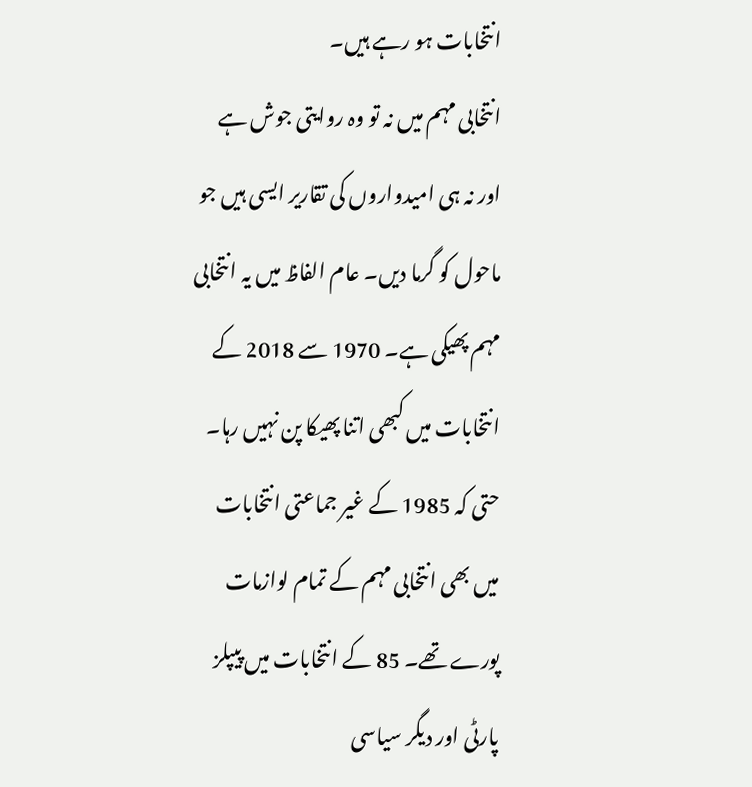انتخابات ہو رہے ہیں۔
انتخابی مہم میں نہ تو وہ روایتی جوش ہے اور نہ ہی امیدواروں کی تقاریر ایسی ہیں جو ماحول کو گرما دیں۔ عام الفاظ میں یہ انتخابی مہم پھیکی ہے۔ 1970 سے 2018 کے انتخابات میں کبھی اتنا پھیکا پن نہیں رہا۔ حتی کہ 1985 کے غیر جماعتی انتخابات میں بھی انتخابی مہم کے تمام لوازمات پورے تھے۔ 85 کے انتخابات میں پیپلز پارٹی اور دیگر سیاسی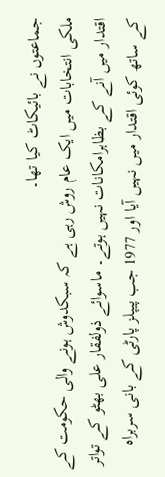جماعتوں نے بائیکاٹ کیا تھا۔
ملکی انتخابات میں ایک عام روش رہی ہے کہ سبکدوش ہونے والی حکومت کے اقتدار میں آنے کے بظاہرامکانات نہیں ہوتے۔ ماسوائے ذولفقار علی بھٹو کے تواتر کے ساتھ کوئی اقتدار میں نہیں آیا اور 1977 جب پیپلز پارٹی کے بانی سربراہ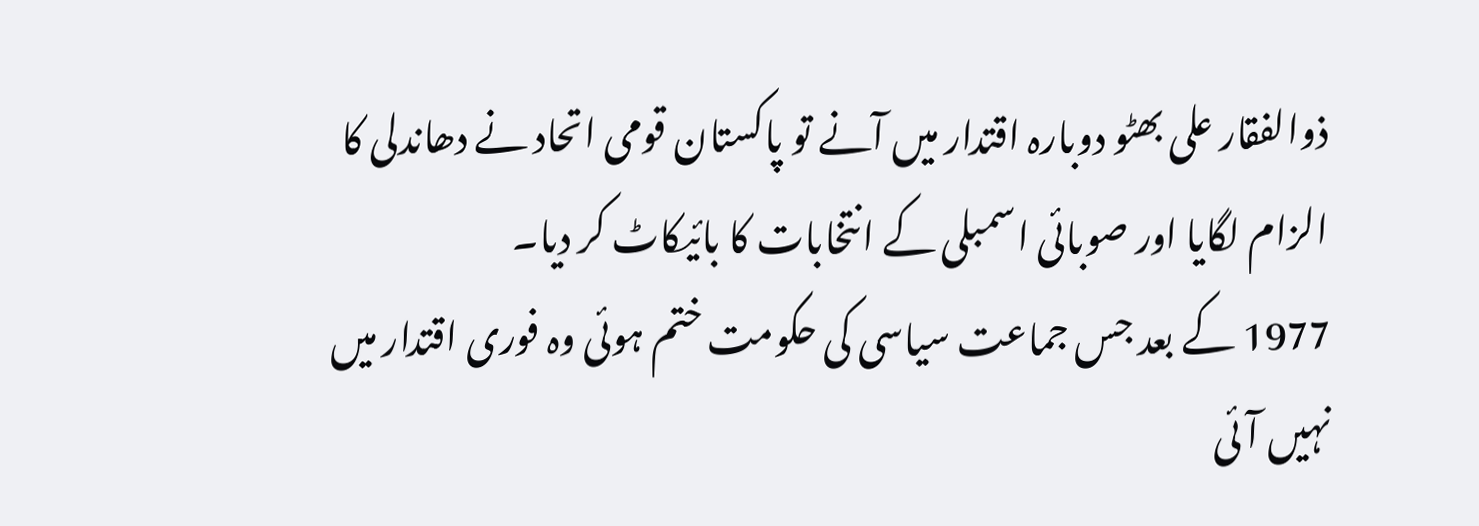ذوالفقار علی بھٹو دوبارہ اقتدار میں آنے تو پاکستان قومی اتحاد نے دھاندلی کا الزام لگایا اور صوبائی اسمبلی کے انتخابات کا بائیکاٹ کر دیا۔
1977 کے بعد جس جماعت سیاسی کی حکومت ختم ہوئی وہ فوری اقتدار میں نہیں آئی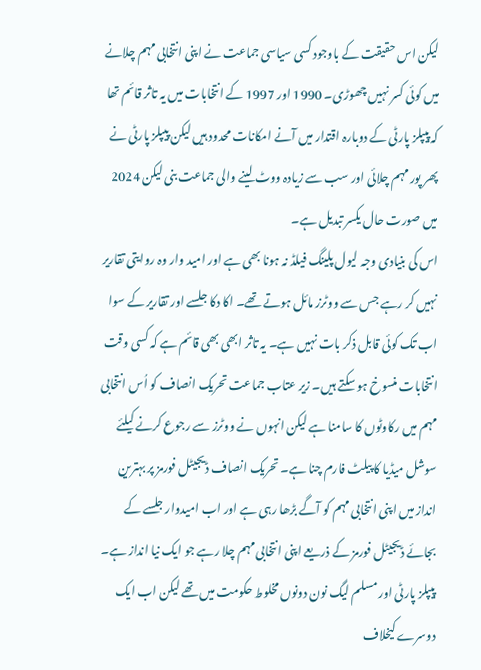لیکن اس حقیقت کے باوجود کسی سیاسی جماعت نے اپنی انتخابی مہم چلانے میں کوئی کسر نہیں چھوڑی۔ 1990 اور 1997 کے انتخابات میں یہ تاثر قائم تھا کہ پیپلز پارٹی کے دوبارہ اقتدار میں آنے امکانات محدود ہیں لیکن پیپلز پارٹی نے پھر پور مہم چلائی اور سب سے زیادہ ووٹ لینے والی جماعت بنی لیکن 2024 میں صورت حال یکسر تبدیل ہے۔
اس کی بنیادی وجہ لیول پلینگ فیلڈ نہ ہونا بھی ہے اور امید وار وہ روایتی تقاریر نہیں کر رہے جس سے ووٹرز مائل ہوتے تھے۔ اکا دکا جلسے اور تقاریر کے سوا اب تک کوئی قابل ذکر بات نہیں ہے۔ یہ تاثر ابھی بھی قائم ہے کہ کسی وقت انتخابات منسوخ ہو سکتے ہیں۔ زیر عتاب جماعت تحریک انصاف کو اُس انتخابی مہم میں رکاوٹوں کا سامنا ہے لیکن انہوں نے ووٹرز سے رجوع کرنے کیلئے سوشل میڈیا کا پیلٹ فارم چنا ہے۔ تحریک انصاف ڈیجیٹل فورمز پر بہترین انداز میں اپنی انتخابی مہم کو آگے بڑھا رہی ہے اور اب امیدوار جلسے کے بجائے ڈیجیٹل فورمز کے ذریعے اپنی انتخابی مہم چلا رہے جو ایک نیا انداز ہے۔
پیپلز پارٹی اور مسلم لیگ نون دونوں مخلوط حکومت میں تھے لیکن اب ایک دوسرے کیخلاف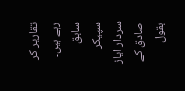تقاریر کر رہے ہیں۔ سابق سپیکر سردار ایاز صادق کے بقول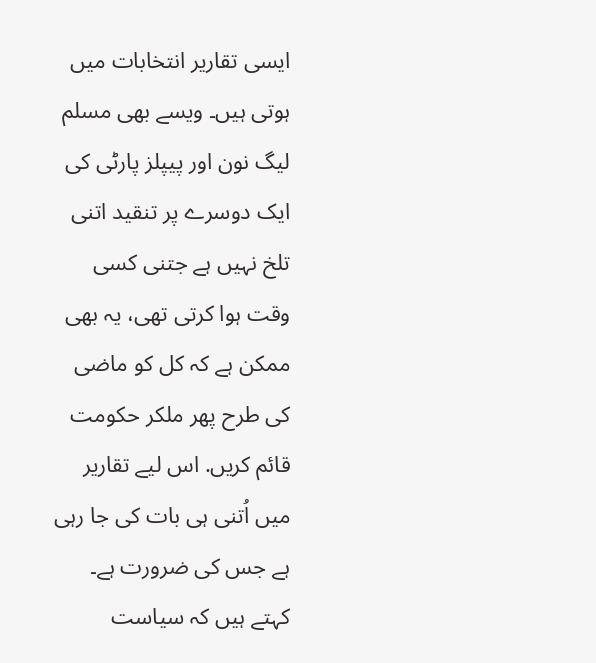ایسی تقاریر انتخابات میں ہوتی ہیں۔ ویسے بھی مسلم لیگ نون اور پیپلز پارٹی کی ایک دوسرے پر تنقید اتنی تلخ نہیں ہے جتنی کسی وقت ہوا کرتی تھی، یہ بھی ممکن ہے کہ کل کو ماضی کی طرح پھر ملکر حکومت قائم کریں. اس لیے تقاریر میں اُتنی ہی بات کی جا رہی ہے جس کی ضرورت ہے۔ کہتے ہیں کہ سیاست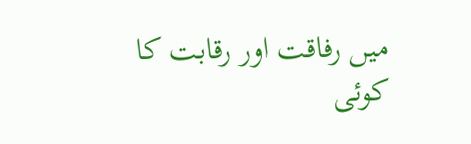میں رفاقت اور رقابت کا کوئی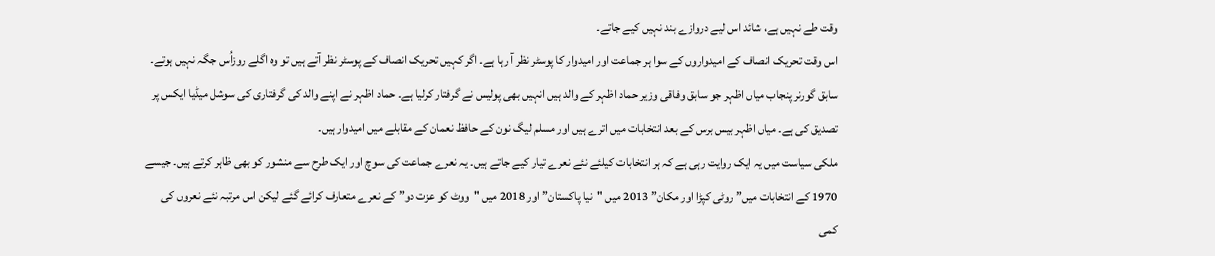وقت طے نہیں ہے، شائد اس لیے دروازے بند نہیں کیے جاتے۔
اس وقت تحریک انصاف کے امیدواروں کے سوا ہر جماعت اور امیدوار کا پوسٹر نظر آ رہا ہے۔ اگر کہیں تحریک انصاف کے پوسٹر نظر آتے ہیں تو وہ اگلے روزاُس جگہ نہیں ہوتے۔ سابق گورنر پنجاب میاں اظہر جو سابق وفاقی وزیر حماد اظہر کے والد ہیں انہیں بھی پولیس نے گرفتار کرلیا ہے۔ حماد اظہر نے اپنے والد کی گرفتاری کی سوشل میڈیا ایکس پر تصدیق کی ہے۔ میاں اظہر بیس برس کے بعد انتخابات میں اترے ہیں اور مسلم لیگ نون کے حافظ نعمان کے مقابلے میں امیدوار ہیں۔
ملکی سیاست میں یہ ایک روایت رہی ہے کہ ہر انتخابات کیلئے نئے نعرے تیار کیے جاتے ہیں۔ یہ نعرے جماعت کی سوچ اور ایک طرح سے منشور کو بھی ظاہر کرتے ہیں۔ جیسے 1970 کے انتخابات میں” روٹی کپڑا اور مکان” 2013 میں "نیا پاکستان” اور 2018 میں "ووٹ کو عزت دو” کے نعرے متعارف کرائے گئے لیکن اس مرتبہ نئے نعروں کی کمی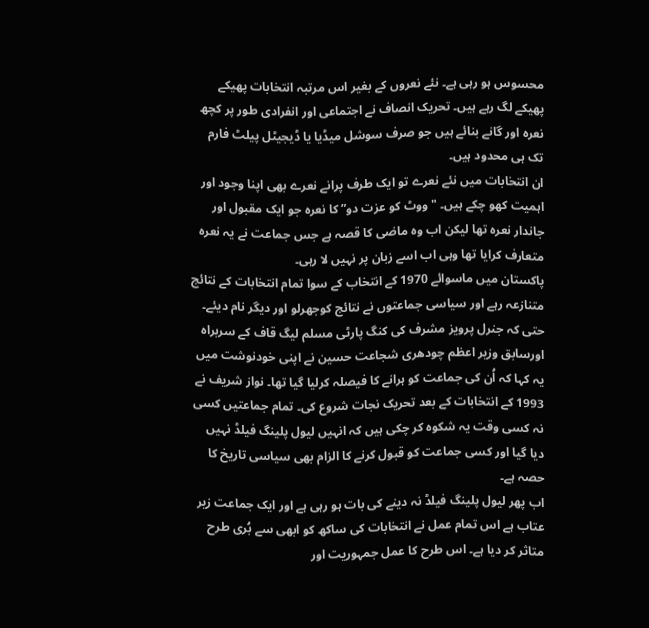محسوس ہو رہی ہے۔ نئے نعروں کے بغیر اس مرتبہ انتخابات پھیکے پھیکے لگ رہے ہیں۔ تحریک انصاف نے اجتماعی اور انفرادی طور پر کچھ نعرہ اور گانے بنائے ہیں جو صرف سوشل میڈیا یا ڈیجیٹل پیلٹ فارم تک ہی محدود ہیں۔
ان انتخابات میں نئے نعرے تو ایک طرف پرانے نعرے بھی اپنا وجود اور اہمیت کھو چکے ہیں۔ "ووٹ کو عزت دو” کا نعرہ جو ایک مقبول اور جاندار نعرہ تھا لیکن اب وہ ماضی کا قصہ ہے جس جماعت نے یہ نعرہ متعارف کرایا تھا وہی اب اسے زبان پر نہیں لا رہی۔
پاکستان میں ماسوائے 1970 کے انتخاب کے سوا تمام انتخابات کے نتائج متنازعہ رہے اور سیاسی جماعتوں نے نتائج کوجھرلو اور دیگر نام دیئے۔ حتی کہ جنرل پرویز مشرف کی کنگ پارٹی مسلم لیگ قاف کے سربراہ اورسابق وزیر اعظم چودھری شجاعت حسین نے اپنی خودنوشت میں یہ کہا کہ اُن کی جماعت کو ہرانے کا فیصلہ کرلیا گیا تھا۔ نواز شریف نے 1993 کے انتخابات کے بعد تحریک نجات شروع کی۔ تمام جماعتیں کسی نہ کسی وقت یہ شکوہ کر چکی ہیں کہ انہیں لیول پلینگ فیلڈ نہیں دیا گیا اور کسی جماعت کو قبول کرنے کا الزام بھی سیاسی تاریخ کا حصہ ہے۔
اب پھر لیول پلینگ فیلڈ نہ دینے کی بات ہو رہی ہے اور ایک جماعت زیر عتاب ہے اس تمام عمل نے انتخابات کی ساکھ کو ابھی سے بُری طرح متاثر کر دیا ہے۔ اس طرح کا عمل جمہوریت اور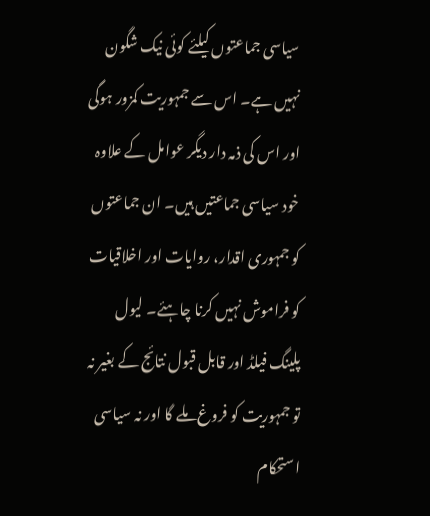سیاسی جماعتوں کیلئے کوئی نیک شگون نہیں ہے۔ اس سے جمہوریت کمزور ہوگی اور اس کی ذمہ دار دیگر عوامل کے علاوہ خود سیاسی جماعتیں ہیں۔ ان جماعتوں کو جمہوری اقدار، روایات اور اخلاقیات کو فراموش نہیں کرنا چاہئے۔ لیول پلینگ فیلڈ اور قابل قبول نتائج کے بغیر نہ تو جمہوریت کو فروغ ملے گا اور نہ سیاسی استحکام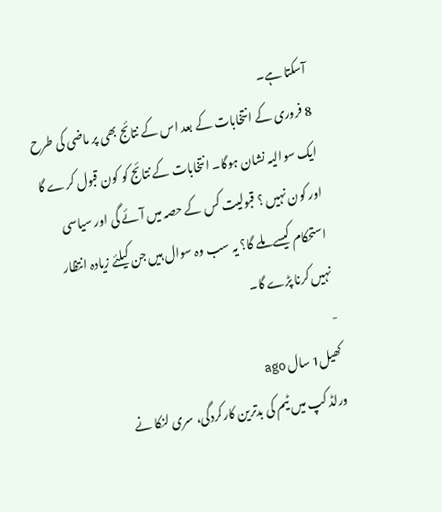آسکتا ہے۔
8 فروری کے انتخابات کے بعد اس کے نتائج بھی پر ماضی کی طرح ایک سوالیہ نشان ہوگا۔ انتخابات کے نتائج کو کون قبول کرے گا اور کون نہیں ؟ قبولیت کس کے حصہ میں آئے گی اور سیاسی استحکام کیسے ملے گا؟ یہ سب وہ سوال ہیں جن کیلئے زیادہ انتظار نہیں کرنا پڑے گا۔
-
کھیل1 سال ago
ورلڈ کپ میں ٹیم کی بدترین کارکردگی، سری لنکا نے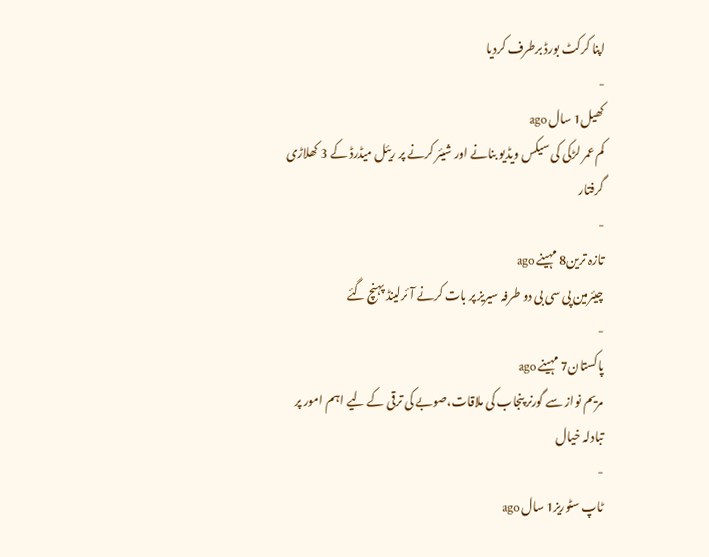اپنا کرکٹ بورڈ برطرف کردیا
-
کھیل1 سال ago
کم عمر لڑکی کی سیکس ویڈیو بنانے اور شیئر کرنے پر ریئل میڈرڈ کے 3 کھلاڑی گرفتار
-
تازہ ترین8 مہینے ago
چیئرمین پی سی بی دو طرفہ سیریز پر بات کرنے آئرلینڈ پہنچ گئے
-
پاکستان7 مہینے ago
مریم نواز سے گورنر پنجاب کی ملاقات،صوبے کی ترقی کے لیے اہم امور پر تبادلہ خیال
-
ٹاپ سٹوریز1 سال ago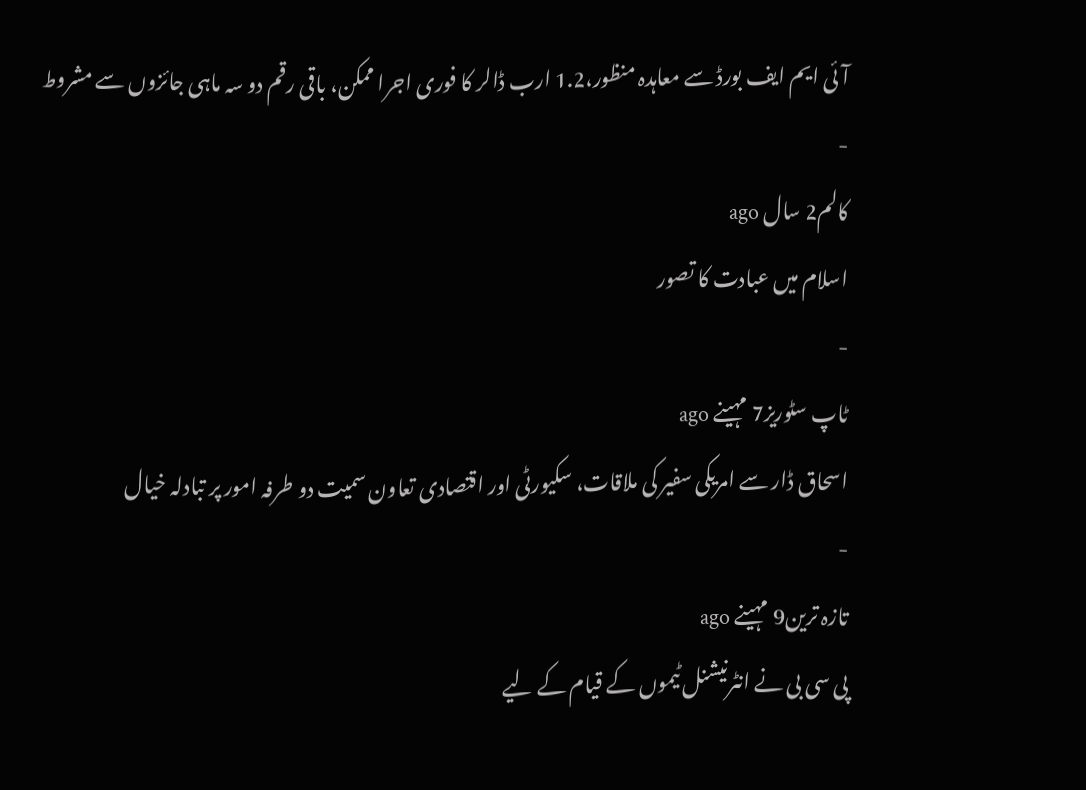آئی ایم ایف بورڈ سے معاہدہ منظور،1.2 ارب ڈالر کا فوری اجرا ممکن، باقی رقم دو سہ ماہی جائزوں سے مشروط
-
کالم2 سال ago
اسلام میں عبادت کا تصور
-
ٹاپ سٹوریز7 مہینے ago
اسحاق ڈار سے امریکی سفیر کی ملاقات، سکیورٹی اور اقتصادی تعاون سمیت دو طرفہ امور پر تبادلہ خیال
-
تازہ ترین9 مہینے ago
پی سی بی نے انٹرنیشنل ٹیموں کے قیام کے لیے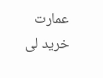عمارت خرید لی